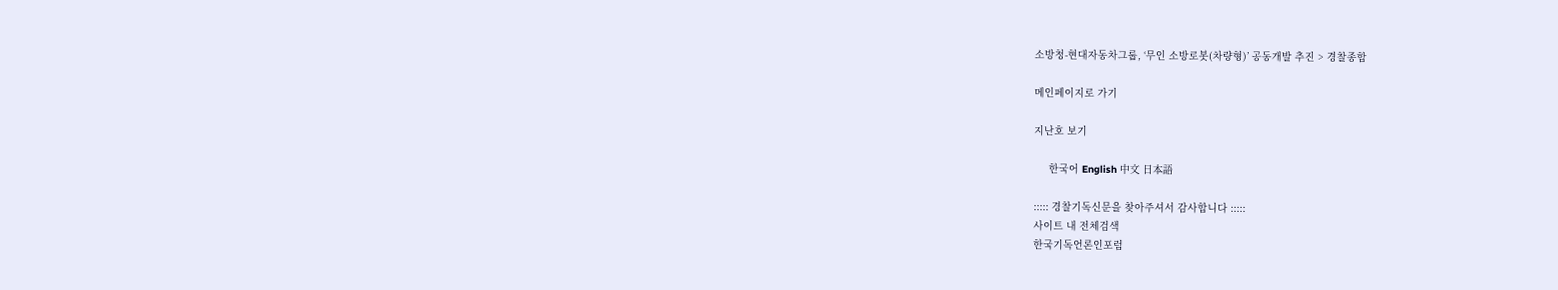소방청-현대자동차그룹, ‘무인 소방로봇(차량형)’ 공동개발 추진 > 경찰종합

메인페이지로 가기

지난호 보기

     한국어 English 中文 日本語

::::: 경찰기독신문을 찾아주셔서 감사합니다 :::::
사이트 내 전체검색
한국기독언론인포럼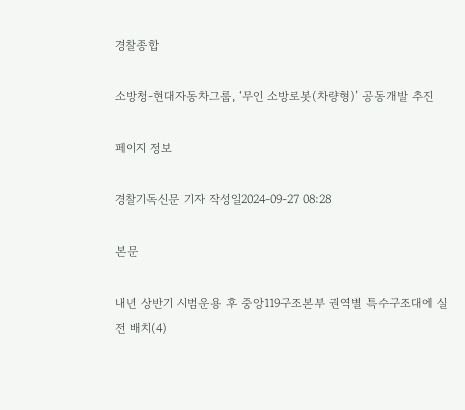경찰종합

소방청-현대자동차그룹, ‘무인 소방로봇(차량형)’ 공동개발 추진

페이지 정보

경찰기독신문 기자 작성일2024-09-27 08:28

본문

내년 상반기 시범운용 후 중앙119구조본부 권역별 특수구조대에 실전 배치(4)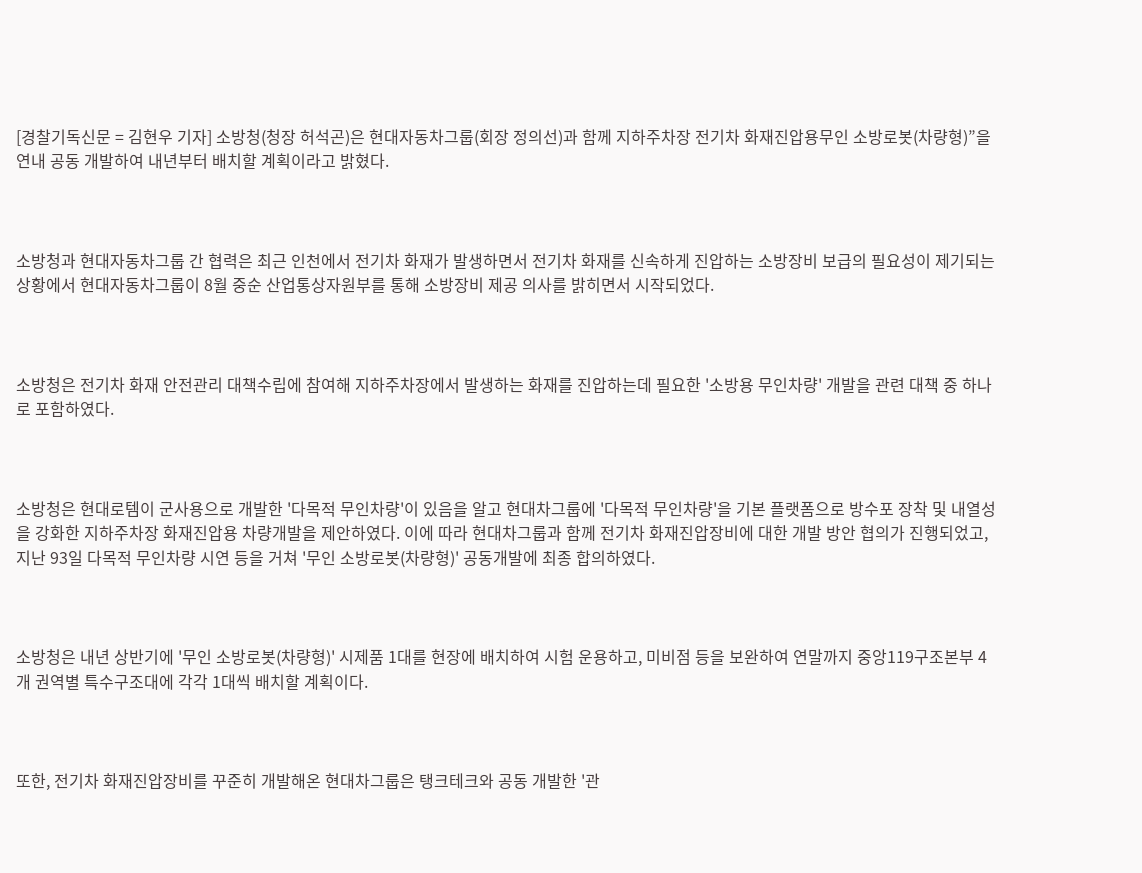[경찰기독신문 = 김현우 기자] 소방청(청장 허석곤)은 현대자동차그룹(회장 정의선)과 함께 지하주차장 전기차 화재진압용무인 소방로봇(차량형)”을 연내 공동 개발하여 내년부터 배치할 계획이라고 밝혔다.



소방청과 현대자동차그룹 간 협력은 최근 인천에서 전기차 화재가 발생하면서 전기차 화재를 신속하게 진압하는 소방장비 보급의 필요성이 제기되는 상황에서 현대자동차그룹이 8월 중순 산업통상자원부를 통해 소방장비 제공 의사를 밝히면서 시작되었다.



소방청은 전기차 화재 안전관리 대책수립에 참여해 지하주차장에서 발생하는 화재를 진압하는데 필요한 '소방용 무인차량' 개발을 관련 대책 중 하나로 포함하였다.



소방청은 현대로템이 군사용으로 개발한 '다목적 무인차량'이 있음을 알고 현대차그룹에 '다목적 무인차량'을 기본 플랫폼으로 방수포 장착 및 내열성을 강화한 지하주차장 화재진압용 차량개발을 제안하였다. 이에 따라 현대차그룹과 함께 전기차 화재진압장비에 대한 개발 방안 협의가 진행되었고, 지난 93일 다목적 무인차량 시연 등을 거쳐 '무인 소방로봇(차량형)' 공동개발에 최종 합의하였다.



소방청은 내년 상반기에 '무인 소방로봇(차량형)' 시제품 1대를 현장에 배치하여 시험 운용하고, 미비점 등을 보완하여 연말까지 중앙119구조본부 4개 권역별 특수구조대에 각각 1대씩 배치할 계획이다.



또한, 전기차 화재진압장비를 꾸준히 개발해온 현대차그룹은 탱크테크와 공동 개발한 '관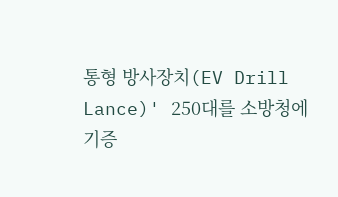통형 방사장치(EV Drill Lance)' 250대를 소방청에 기증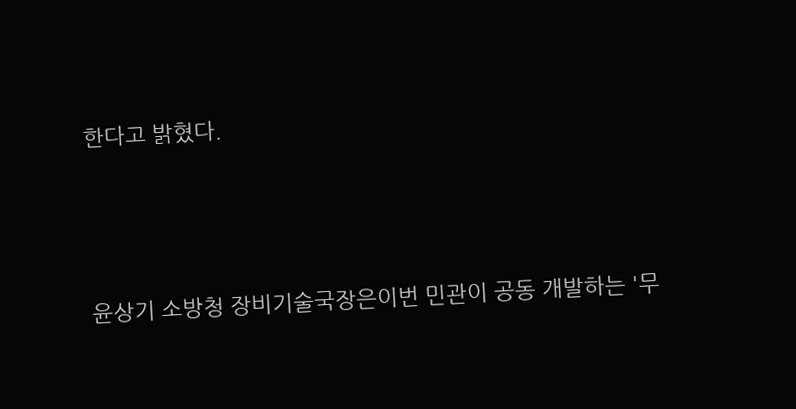한다고 밝혔다.



윤상기 소방청 장비기술국장은이번 민관이 공동 개발하는 '무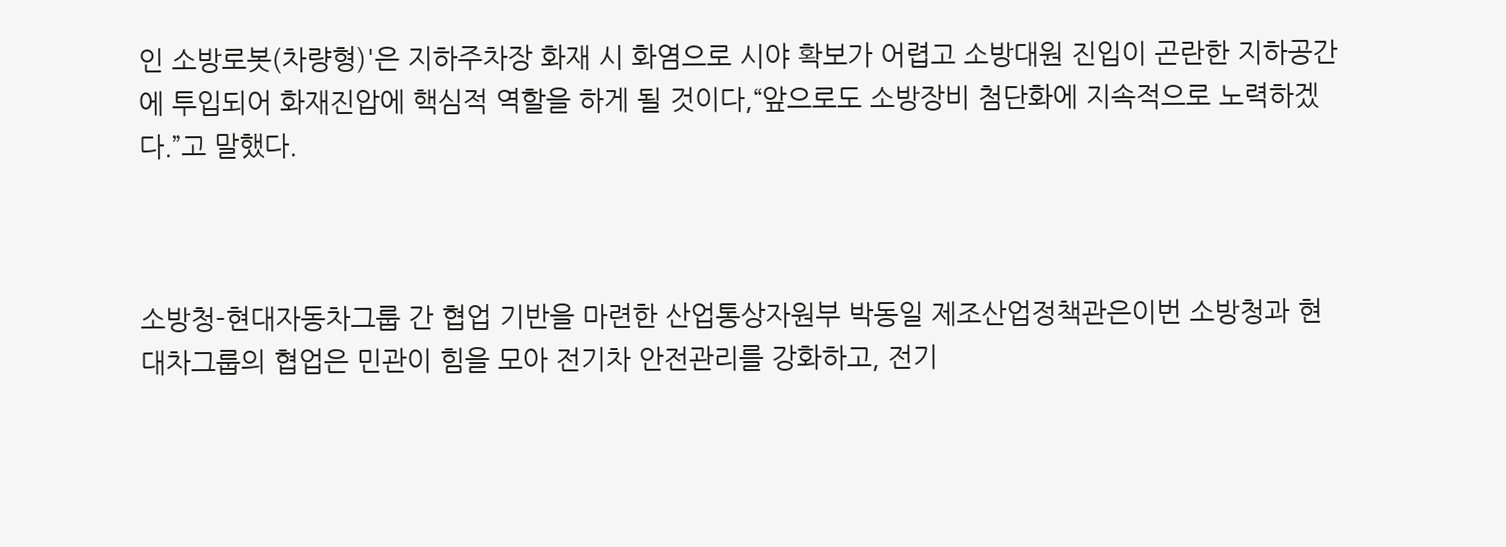인 소방로봇(차량형)'은 지하주차장 화재 시 화염으로 시야 확보가 어렵고 소방대원 진입이 곤란한 지하공간에 투입되어 화재진압에 핵심적 역할을 하게 될 것이다,“앞으로도 소방장비 첨단화에 지속적으로 노력하겠다.”고 말했다.



소방청-현대자동차그룹 간 협업 기반을 마련한 산업통상자원부 박동일 제조산업정책관은이번 소방청과 현대차그룹의 협업은 민관이 힘을 모아 전기차 안전관리를 강화하고, 전기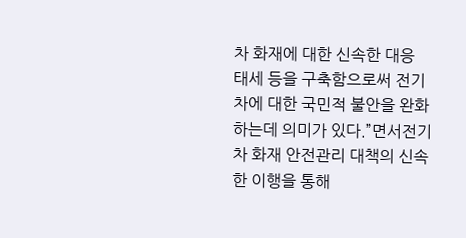차 화재에 대한 신속한 대응 태세 등을 구축함으로써 전기차에 대한 국민적 불안을 완화하는데 의미가 있다.”면서전기차 화재 안전관리 대책의 신속한 이행을 통해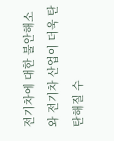전기차에 대한 불안해소와 전기차 산업이 더욱 탄탄해질 수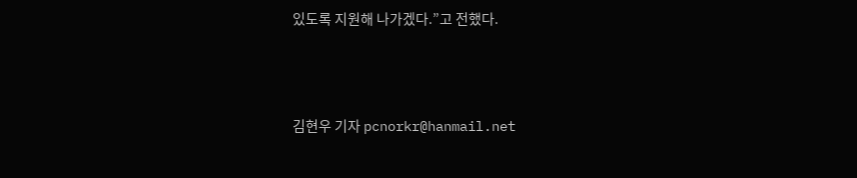있도록 지원해 나가겠다.”고 전했다.



김현우 기자 pcnorkr@hanmail.net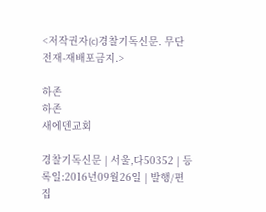<저작권자(c)경찰기독신문. 무단전재-재배포금지.>

하존
하존
새에덴교회

경찰기독신문 | 서울,다50352 | 등록일:2016년09월26일 | 발행/편집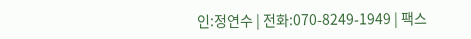인:정연수 | 전화:070-8249-1949 | 팩스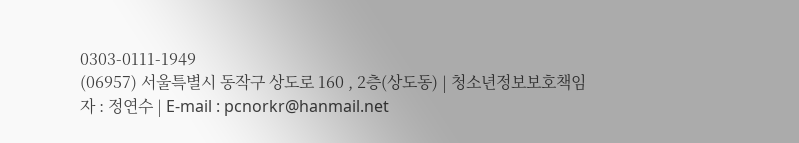0303-0111-1949
(06957) 서울특별시 동작구 상도로 160 , 2층(상도동) | 청소년정보보호책임자 : 정연수 | E-mail : pcnorkr@hanmail.net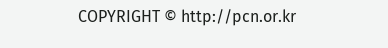COPYRIGHT © http://pcn.or.kr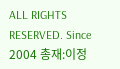ALL RIGHTS RESERVED. Since 2004 총재:이정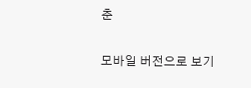춘

모바일 버전으로 보기